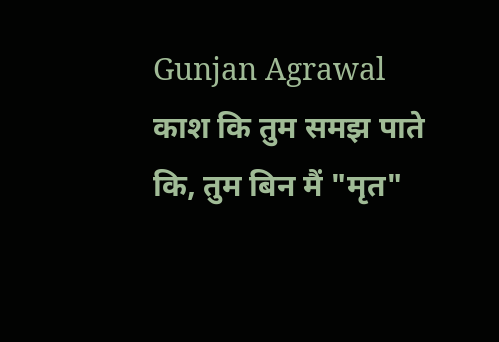Gunjan Agrawal काश कि तुम समझ पाते कि, तुम बिन मैं "मृत"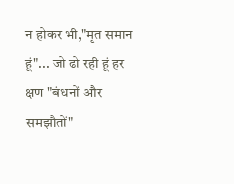न होकर भी,"मृत समान हूं"... जो ढो रही हूं हर क्षण "बंधनों और समझौतों"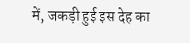में, जकड़ी हुई इस देह का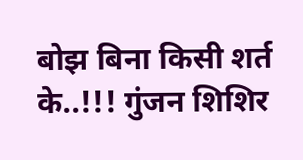बोझ बिना किसी शर्त के..!!! गुंजन शिशिर